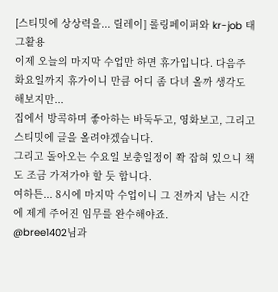[스티밋에 상상력을... 릴레이] 롤링페이퍼와 kr-job 태그활용
이제 오늘의 마지막 수업만 하면 휴가입니다. 다음주 화요일까지 휴가이니 만큼 어디 좀 다녀 올까 생각도 해보지만...
집에서 방콕하며 좋아하는 바둑두고, 영화보고, 그리고 스티밋에 글을 올려야겠습니다.
그리고 돌아오는 수요일 보충일정이 쫙 잡혀 있으니 책도 조금 가져가야 할 듯 합니다.
여하튼... 8시에 마지막 수업이니 그 전까지 남는 시간에 제게 주어진 임무를 완수해야죠.
@bree1402님과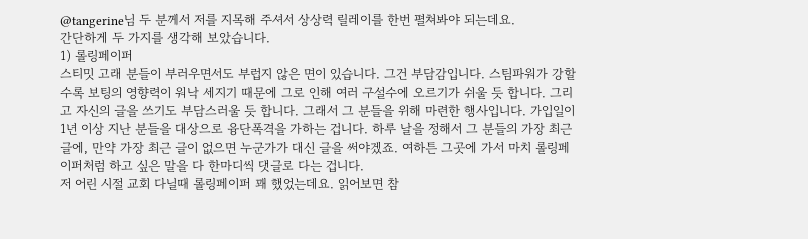@tangerine님 두 분께서 저를 지목해 주셔서 상상력 릴레이를 한번 펼쳐봐야 되는데요.
간단하게 두 가지를 생각해 보았습니다.
1) 롤링페이퍼
스티밋 고래 분들이 부러우면서도 부럽지 않은 면이 있습니다. 그건 부담감입니다. 스팀파워가 강할수록 보팅의 영향력이 워낙 세지기 때문에 그로 인해 여러 구설수에 오르기가 쉬울 듯 합니다. 그리고 자신의 글을 쓰기도 부담스러울 듯 합니다. 그래서 그 분들을 위해 마련한 행사입니다. 가입일이 1년 이상 지난 분들을 대상으로 융단폭격을 가하는 겁니다. 하루 날을 정해서 그 분들의 가장 최근 글에, 만약 가장 최근 글이 없으면 누군가가 대신 글을 써야겠죠. 여하튼 그곳에 가서 마치 롤링페이퍼처럼 하고 싶은 말을 다 한마디씩 댓글로 다는 겁니다.
저 어린 시절 교회 다닐때 롤링페이퍼 꽤 했었는데요. 읽어보면 참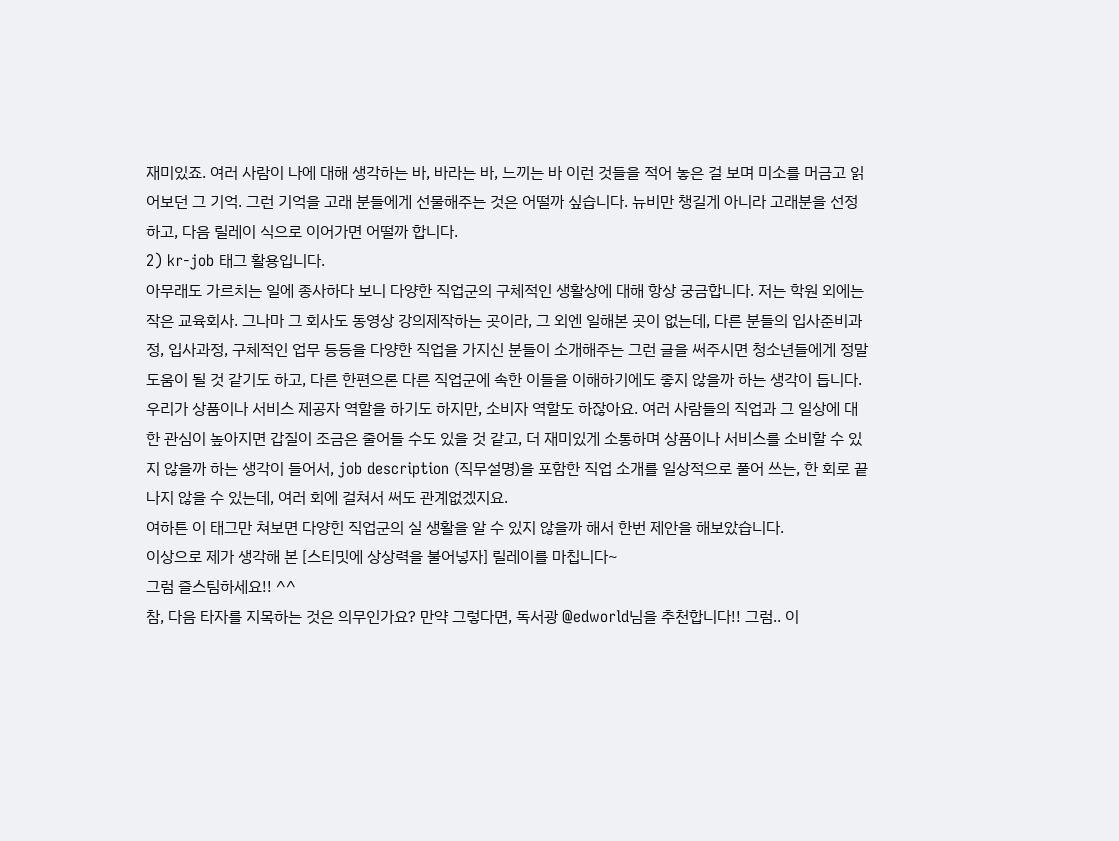재미있죠. 여러 사람이 나에 대해 생각하는 바, 바라는 바, 느끼는 바 이런 것들을 적어 놓은 걸 보며 미소를 머금고 읽어보던 그 기억. 그런 기억을 고래 분들에게 선물해주는 것은 어떨까 싶습니다. 뉴비만 챙길게 아니라 고래분을 선정하고, 다음 릴레이 식으로 이어가면 어떨까 합니다.
2) kr-job 태그 활용입니다.
아무래도 가르치는 일에 종사하다 보니 다양한 직업군의 구체적인 생활상에 대해 항상 궁금합니다. 저는 학원 외에는 작은 교육회사. 그나마 그 회사도 동영상 강의제작하는 곳이라, 그 외엔 일해본 곳이 없는데, 다른 분들의 입사준비과정, 입사과정, 구체적인 업무 등등을 다양한 직업을 가지신 분들이 소개해주는 그런 글을 써주시면 청소년들에게 정말 도움이 될 것 같기도 하고, 다른 한편으론 다른 직업군에 속한 이들을 이해하기에도 좋지 않을까 하는 생각이 듭니다.
우리가 상품이나 서비스 제공자 역할을 하기도 하지만, 소비자 역할도 하잖아요. 여러 사람들의 직업과 그 일상에 대한 관심이 높아지면 갑질이 조금은 줄어들 수도 있을 것 같고, 더 재미있게 소통하며 상품이나 서비스를 소비할 수 있지 않을까 하는 생각이 들어서, job description (직무설명)을 포함한 직업 소개를 일상적으로 풀어 쓰는, 한 회로 끝나지 않을 수 있는데, 여러 회에 걸쳐서 써도 관계없겠지요.
여하튼 이 태그만 쳐보면 다양힌 직업군의 실 생활을 알 수 있지 않을까 해서 한번 제안을 해보았습니다.
이상으로 제가 생각해 본 [스티밋에 상상력을 불어넣자] 릴레이를 마칩니다~
그럼 즐스팀하세요!! ^^
참, 다음 타자를 지목하는 것은 의무인가요? 만약 그렇다면, 독서광 @edworld님을 추천합니다!! 그럼.. 이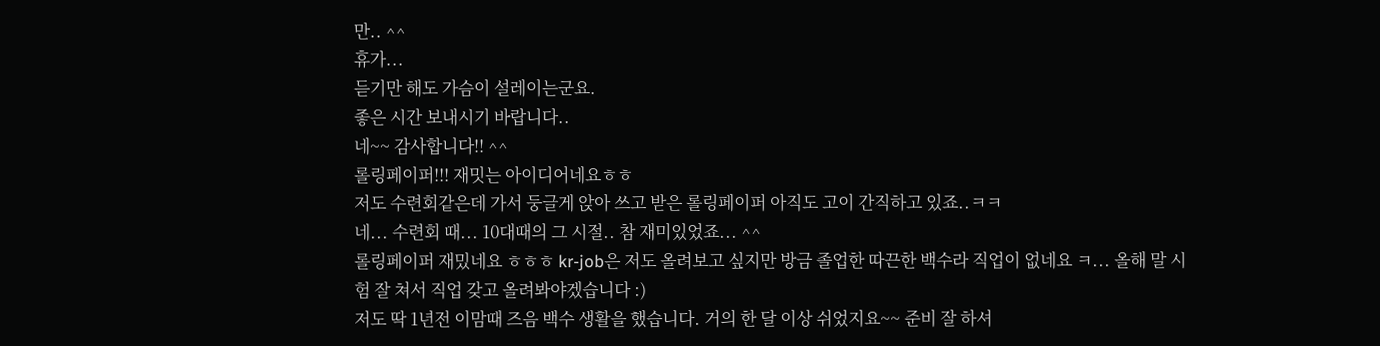만.. ^^
휴가...
듣기만 해도 가슴이 설레이는군요.
좋은 시간 보내시기 바랍니다..
네~~ 감사합니다!! ^^
롤링페이퍼!!! 재밋는 아이디어네요ㅎㅎ
저도 수련회같은데 가서 둥글게 앉아 쓰고 받은 롤링페이퍼 아직도 고이 간직하고 있죠..ㅋㅋ
네... 수련회 때... 10대때의 그 시절.. 참 재미있었죠... ^^
롤링페이퍼 재밌네요 ㅎㅎㅎ kr-job은 저도 올려보고 싶지만 방금 졸업한 따끈한 백수라 직업이 없네요 ㅋ... 올해 말 시험 잘 쳐서 직업 갖고 올려봐야겠습니다 :)
저도 딱 1년전 이맘때 즈음 백수 생활을 했습니다. 거의 한 달 이상 쉬었지요~~ 준비 잘 하셔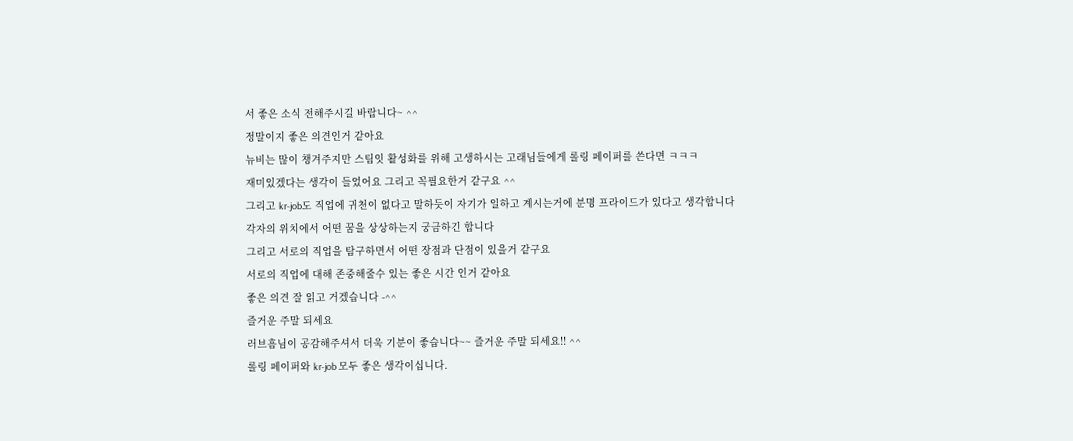서 좋은 소식 전해주시길 바랍니다~ ^^
정말이지 좋은 의견인거 같아요
뉴비는 많이 챙겨주지만 스팀잇 활성화를 위해 고생하시는 고래님들에게 롤링 페이퍼를 쓴다면 ㅋㅋㅋ
재미있겠다는 생각이 들었어요 그리고 꼭필요한거 같구요 ^^
그리고 kr-job도 직업에 귀천이 없다고 말하듯이 자기가 일하고 계시는거에 분명 프라이드가 있다고 생각합니다
각자의 위치에서 어떤 꿈을 상상하는지 궁금하긴 합니다
그리고 서로의 직업을 탐구하면서 어떤 장점과 단점이 있을거 같구요
서로의 직업에 대해 존중해줄수 있는 좋은 시간 인거 같아요
좋은 의견 잘 읽고 거겠습니다 -^^
즐거운 주말 되세요
러브흠님이 공감해주셔서 더욱 기분이 좋습니다~~ 즐거운 주말 되세요!! ^^
롤링 페이퍼와 kr-job 모두 좋은 생각이십니다.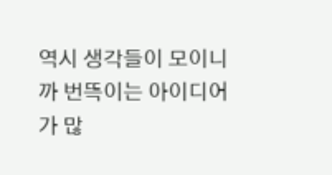역시 생각들이 모이니까 번뜩이는 아이디어가 많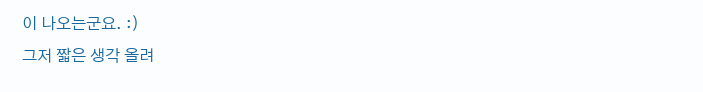이 나오는군요. :)
그저 짧은 생각 올려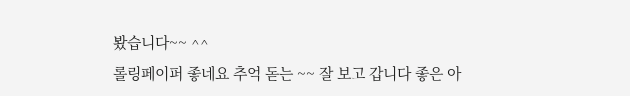봤습니다~~ ^^
롤링페이퍼 좋네요 추억 돋는 ~~ 잘 보고 갑니다 좋은 아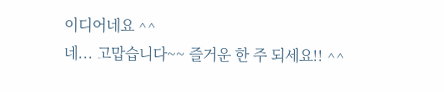이디어네요 ^^
네... 고맙습니다~~ 즐거운 한 주 되세요!! ^^